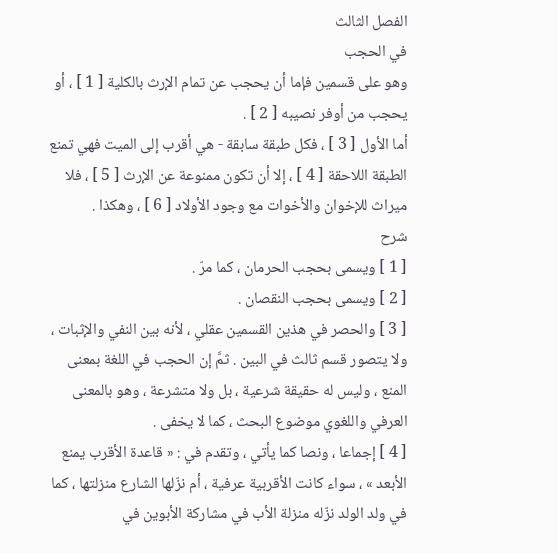الفصل الثالث
في الحجب
وهو على قسمين فإما أن يحجب عن تمام الإرث بالكلية [ 1 ] ، أو يحجب من أوفر نصيبه [ 2 ] .
أما الأول [ 3 ] ، فكل طبقة سابقة - هي أقرب إلى الميت فهي تمنع الطبقة اللاحقة [ 4 ] ، إلا أن تكون ممنوعة عن الإرث [ 5 ] ، فلا ميراث للإخوان والأخوات مع وجود الأولاد [ 6 ] ، وهكذا .
شرح
[ 1 ] ويسمى بحجب الحرمان ، كما مرّ .
[ 2 ] ويسمى بحجب النقصان .
[ 3 ] والحصر في هذين القسمين عقلي ، لأنه بين النفي والإثبات ، ولا يتصور قسم ثالث في البين . ثمَّ إن الحجب في اللغة بمعنى المنع ، وليس له حقيقة شرعية ، بل ولا متشرعة ، وهو بالمعنى العرفي واللغوي موضوع البحث ، كما لا يخفى .
[ 4 ] إجماعا ، ونصا كما يأتي ، وتقدم في : « قاعدة الأقرب يمنع الأبعد » ، سواء كانت الأقربية عرفية ، أم نزّلها الشارع منزلتها ، كما في ولد الولد نزّله منزلة الأب في مشاركة الأبوين في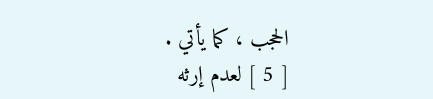الحجب ، كما يأتي .
[ 5 ] لعدم إرثه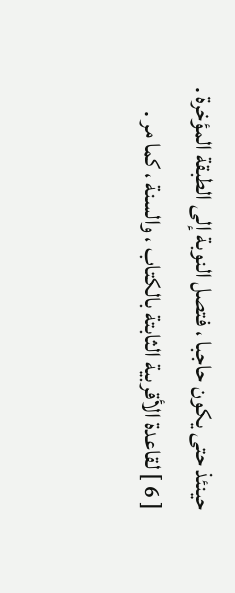حينئذ حتى يكون حاجبا ، فتصل النوبة إلى الطبقة المؤخرة .
[ 6 ] لقاعدة الأقربية الثابتة بالكتاب ، والسنة ، كما مر .